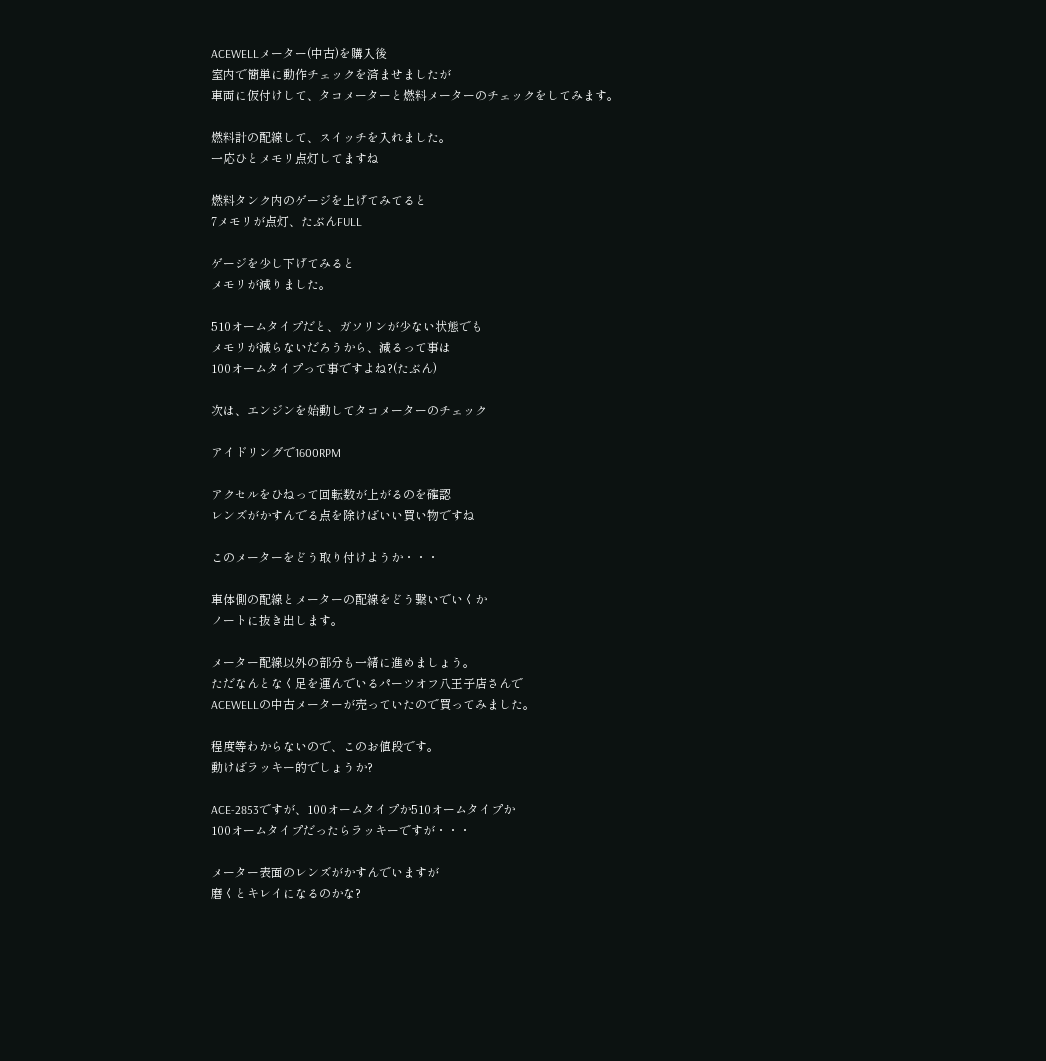ACEWELLメーター(中古)を購入後
室内で簡単に動作チェックを済ませましたが
車両に仮付けして、タコメーターと燃料メーターのチェックをしてみます。

燃料計の配線して、スイッチを入れました。
一応ひとメモリ点灯してますね

燃料タンク内のゲージを上げてみてると
7メモリが点灯、たぶんFULL

ゲージを少し下げてみると
メモリが減りました。

510オームタイプだと、ガソリンが少ない状態でも
メモリが減らないだろうから、減るって事は
100オームタイプって事ですよね?(たぶん)

次は、エンジンを始動してタコメーターのチェック

アイドリングで1600RPM

アクセルをひねって回転数が上がるのを確認
レンズがかすんでる点を除けばいい買い物ですね

このメーターをどう取り付けようか・・・

車体側の配線とメーターの配線をどう繋いでいくか
ノートに抜き出します。

メーター配線以外の部分も一緒に進めましょう。
ただなんとなく足を運んでいるパーツオフ八王子店さんで
ACEWELLの中古メーターが売っていたので買ってみました。

程度等わからないので、このお値段です。
動けばラッキー的でしょうか?

ACE-2853ですが、100オームタイプか510オームタイプか
100オームタイプだったらラッキーですが・・・

メーター表面のレンズがかすんでいますが
磨くとキレイになるのかな?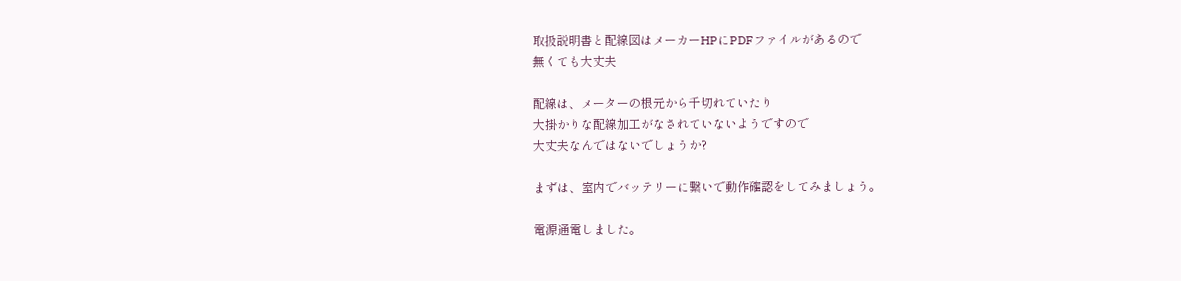取扱説明書と配線図はメーカーHPにPDFファイルがあるので
無くても大丈夫

配線は、メーターの根元から千切れていたり
大掛かりな配線加工がなされていないようですので
大丈夫なんではないでしょうか?

まずは、室内でバッテリーに繋いで動作確認をしてみましょう。

電源通電しました。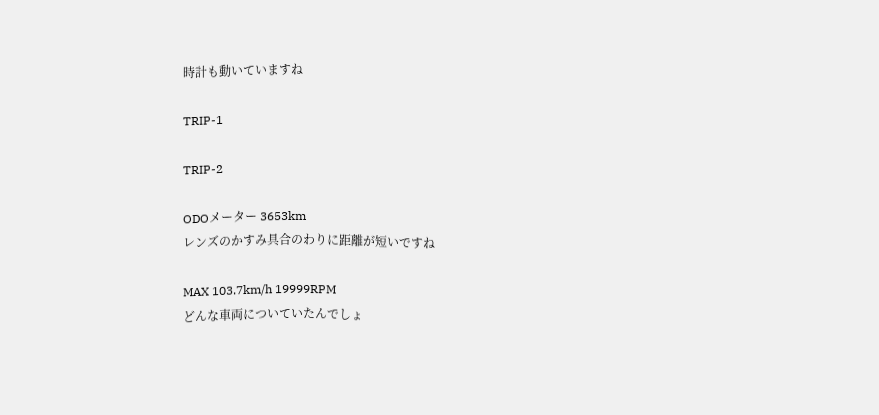時計も動いていますね

TRIP-1

TRIP-2

ODOメーター 3653km
レンズのかすみ具合のわりに距離が短いですね

MAX 103.7km/h 19999RPM
どんな車両についていたんでしょ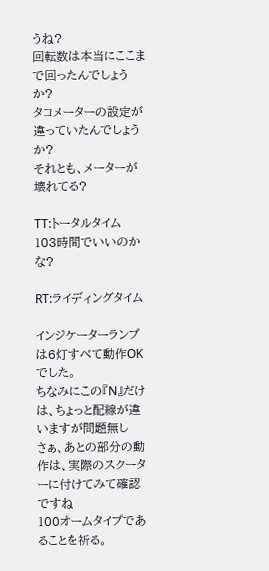うね?
回転数は本当にここまで回ったんでしょうか?
タコメーターの設定が違っていたんでしょうか?
それとも、メーターが壊れてる?

TT:トータルタイム
103時間でいいのかな?

RT:ライディングタイム

インジケーターランプは6灯すべて動作OKでした。
ちなみにこの『N』だけは、ちょっと配線が違いますが問題無し
さぁ、あとの部分の動作は、実際のスクーターに付けてみて確認ですね
100オームタイプであることを祈る。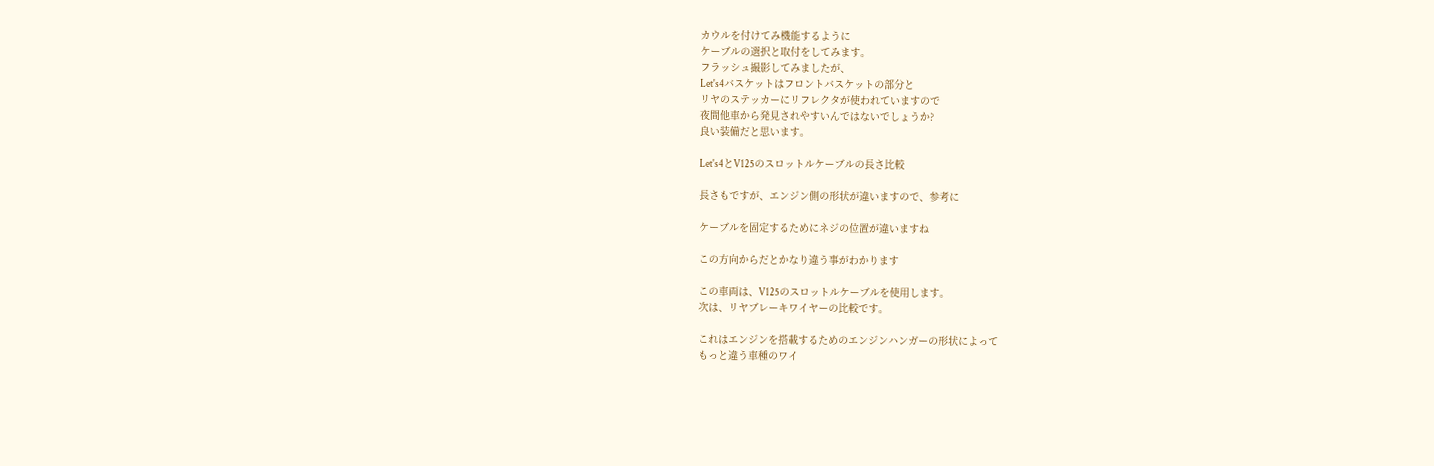カウルを付けてみ機能するように
ケーブルの選択と取付をしてみます。
フラッシュ撮影してみましたが、
Let's4バスケットはフロントバスケットの部分と
リヤのステッカーにリフレクタが使われていますので
夜間他車から発見されやすいんではないでしょうか?
良い装備だと思います。

Let's4とV125のスロットルケーブルの長さ比較

長さもですが、エンジン側の形状が違いますので、参考に

ケーブルを固定するためにネジの位置が違いますね

この方向からだとかなり違う事がわかります

この車両は、V125のスロットルケーブルを使用します。
次は、リヤブレーキワイヤーの比較です。

これはエンジンを搭載するためのエンジンハンガーの形状によって
もっと違う車種のワイ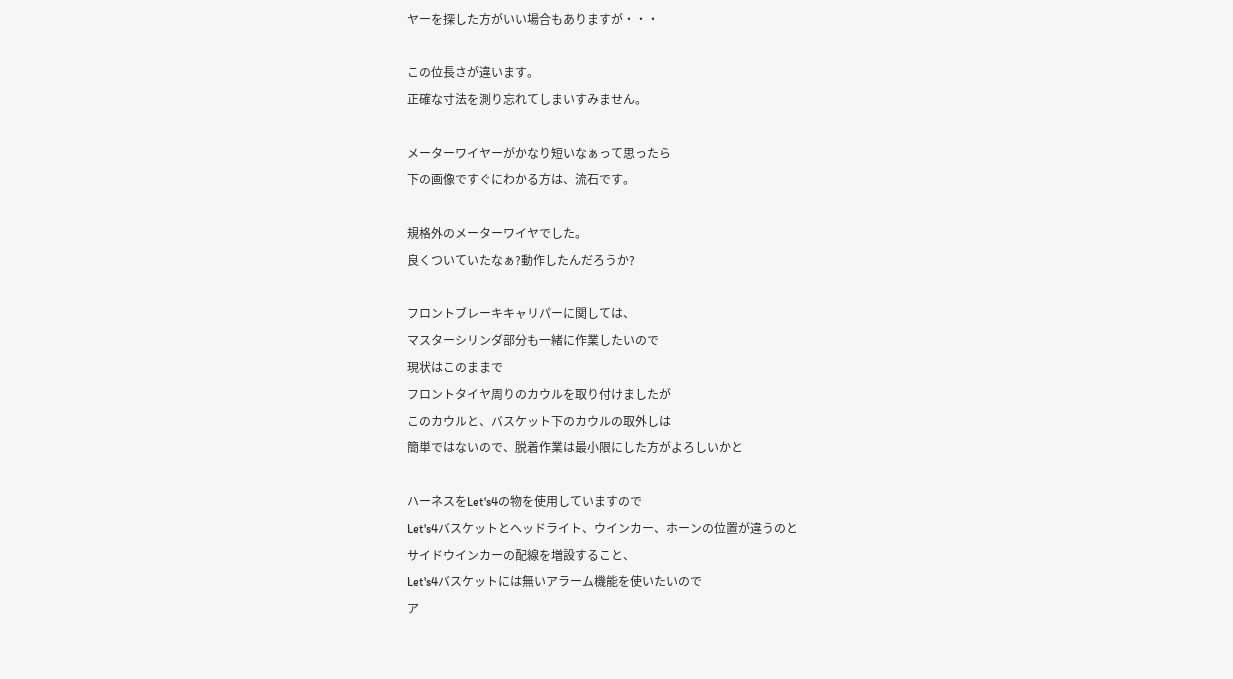ヤーを探した方がいい場合もありますが・・・

この位長さが違います。
正確な寸法を測り忘れてしまいすみません。

メーターワイヤーがかなり短いなぁって思ったら
下の画像ですぐにわかる方は、流石です。

規格外のメーターワイヤでした。
良くついていたなぁ?動作したんだろうか?

フロントブレーキキャリパーに関しては、
マスターシリンダ部分も一緒に作業したいので
現状はこのままで
フロントタイヤ周りのカウルを取り付けましたが
このカウルと、バスケット下のカウルの取外しは
簡単ではないので、脱着作業は最小限にした方がよろしいかと

ハーネスをLet's4の物を使用していますので
Let's4バスケットとヘッドライト、ウインカー、ホーンの位置が違うのと
サイドウインカーの配線を増設すること、
Let's4バスケットには無いアラーム機能を使いたいので
ア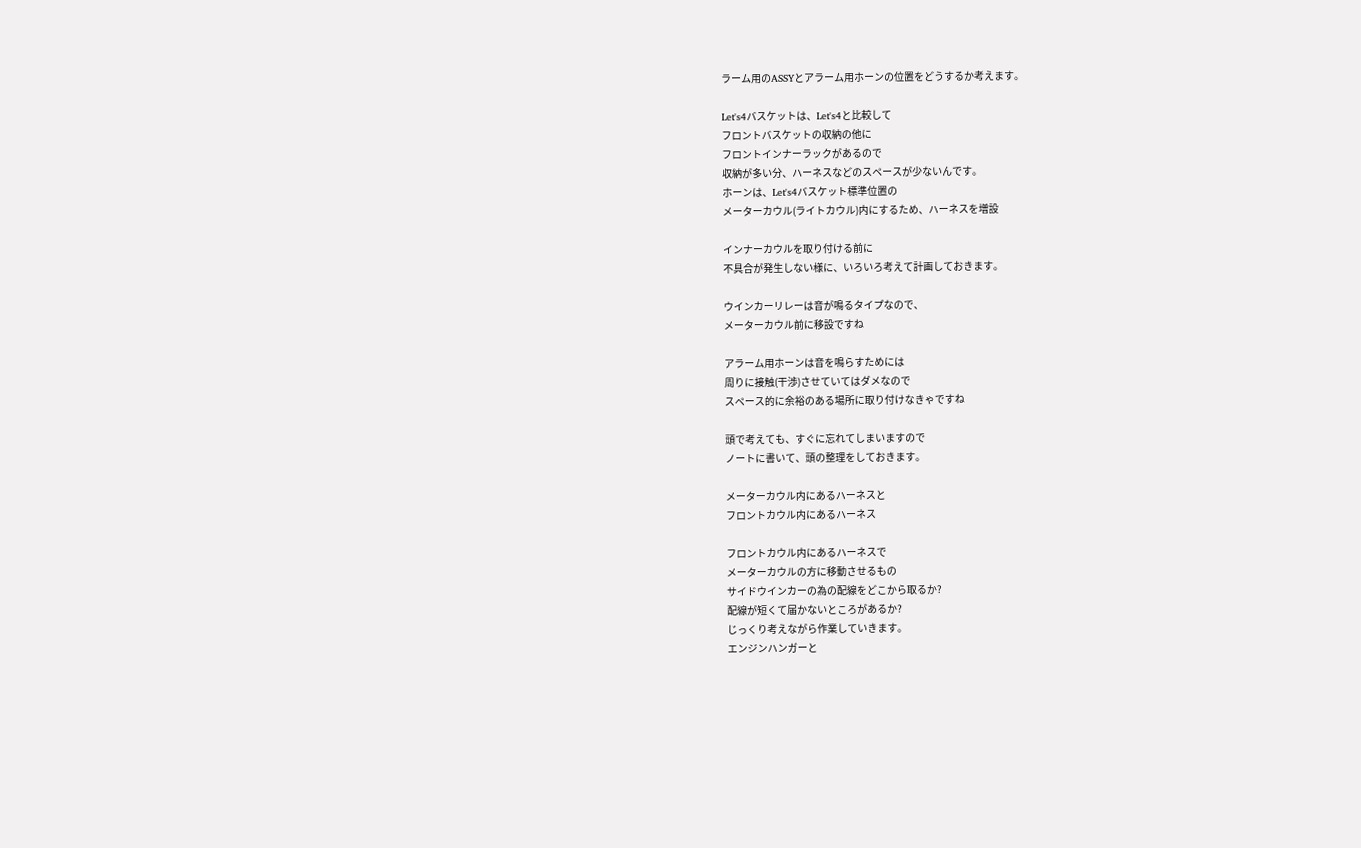ラーム用のASSYとアラーム用ホーンの位置をどうするか考えます。

Let's4バスケットは、Let's4と比較して
フロントバスケットの収納の他に
フロントインナーラックがあるので
収納が多い分、ハーネスなどのスペースが少ないんです。
ホーンは、Let's4バスケット標準位置の
メーターカウル(ライトカウル)内にするため、ハーネスを増設

インナーカウルを取り付ける前に
不具合が発生しない様に、いろいろ考えて計画しておきます。

ウインカーリレーは音が鳴るタイプなので、
メーターカウル前に移設ですね

アラーム用ホーンは音を鳴らすためには
周りに接触(干渉)させていてはダメなので
スペース的に余裕のある場所に取り付けなきゃですね

頭で考えても、すぐに忘れてしまいますので
ノートに書いて、頭の整理をしておきます。

メーターカウル内にあるハーネスと
フロントカウル内にあるハーネス

フロントカウル内にあるハーネスで
メーターカウルの方に移動させるもの
サイドウインカーの為の配線をどこから取るか?
配線が短くて届かないところがあるか?
じっくり考えながら作業していきます。
エンジンハンガーと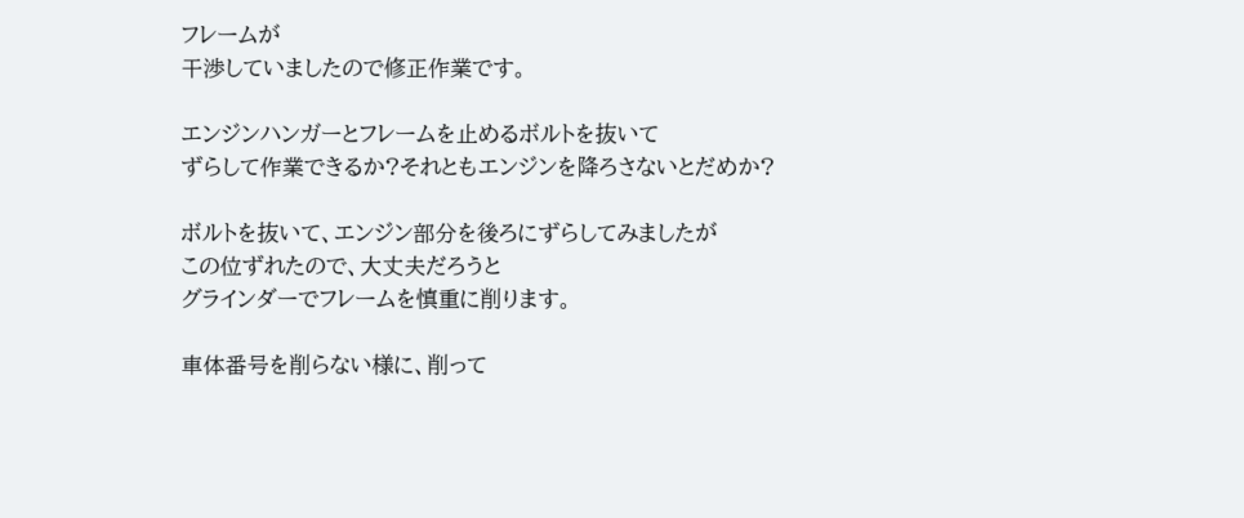フレームが
干渉していましたので修正作業です。

エンジンハンガーとフレームを止めるボルトを抜いて
ずらして作業できるか?それともエンジンを降ろさないとだめか?

ボルトを抜いて、エンジン部分を後ろにずらしてみましたが
この位ずれたので、大丈夫だろうと
グラインダーでフレームを慎重に削ります。

車体番号を削らない様に、削って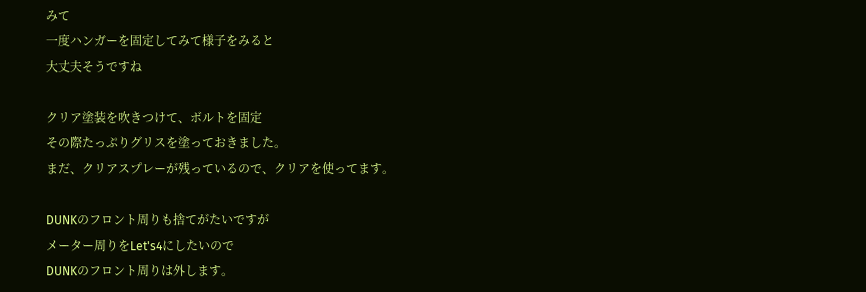みて
一度ハンガーを固定してみて様子をみると
大丈夫そうですね

クリア塗装を吹きつけて、ボルトを固定
その際たっぷりグリスを塗っておきました。
まだ、クリアスプレーが残っているので、クリアを使ってます。

DUNKのフロント周りも捨てがたいですが
メーター周りをLet's4にしたいので
DUNKのフロント周りは外します。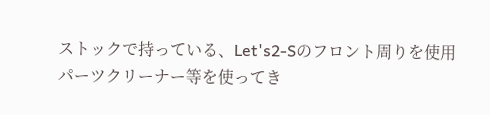ストックで持っている、Let's2-Sのフロント周りを使用
パーツクリーナー等を使ってき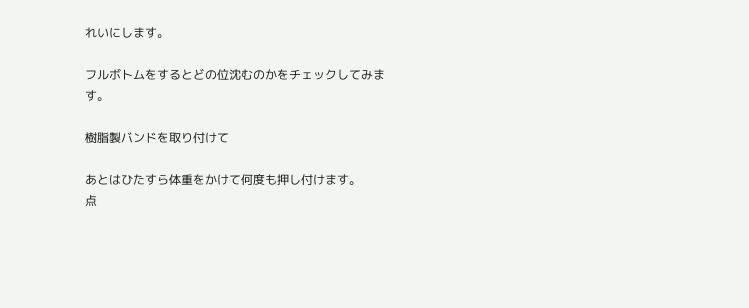れいにします。

フルボトムをするとどの位沈むのかをチェックしてみます。

樹脂製バンドを取り付けて

あとはひたすら体重をかけて何度も押し付けます。
点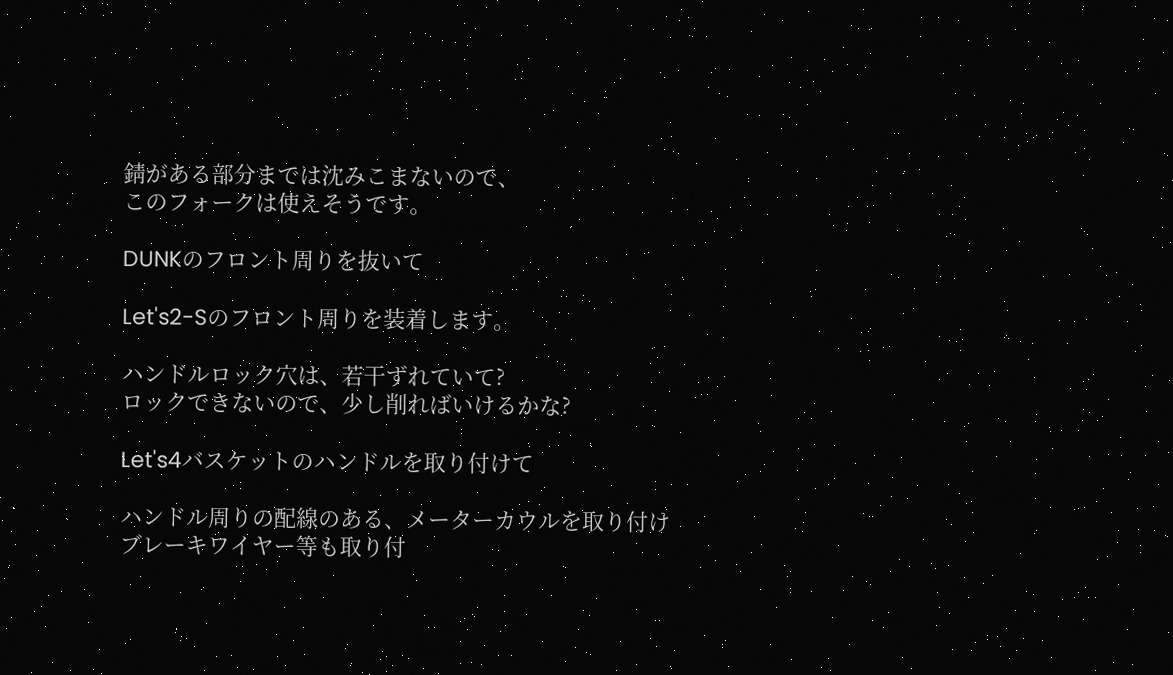錆がある部分までは沈みこまないので、
このフォークは使えそうです。

DUNKのフロント周りを抜いて

Let's2-Sのフロント周りを装着します。

ハンドルロック穴は、若干ずれていて?
ロックできないので、少し削ればいけるかな?

Let's4バスケットのハンドルを取り付けて

ハンドル周りの配線のある、メーターカウルを取り付け
ブレーキワイヤー等も取り付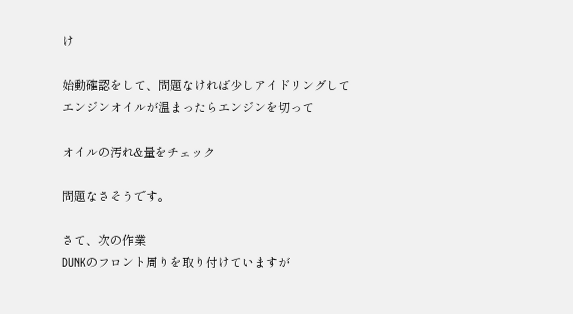け

始動確認をして、問題なければ少しアイドリングして
エンジンオイルが温まったらエンジンを切って

オイルの汚れ&量をチェック

問題なさそうです。

さて、次の作業
DUNKのフロント周りを取り付けていますが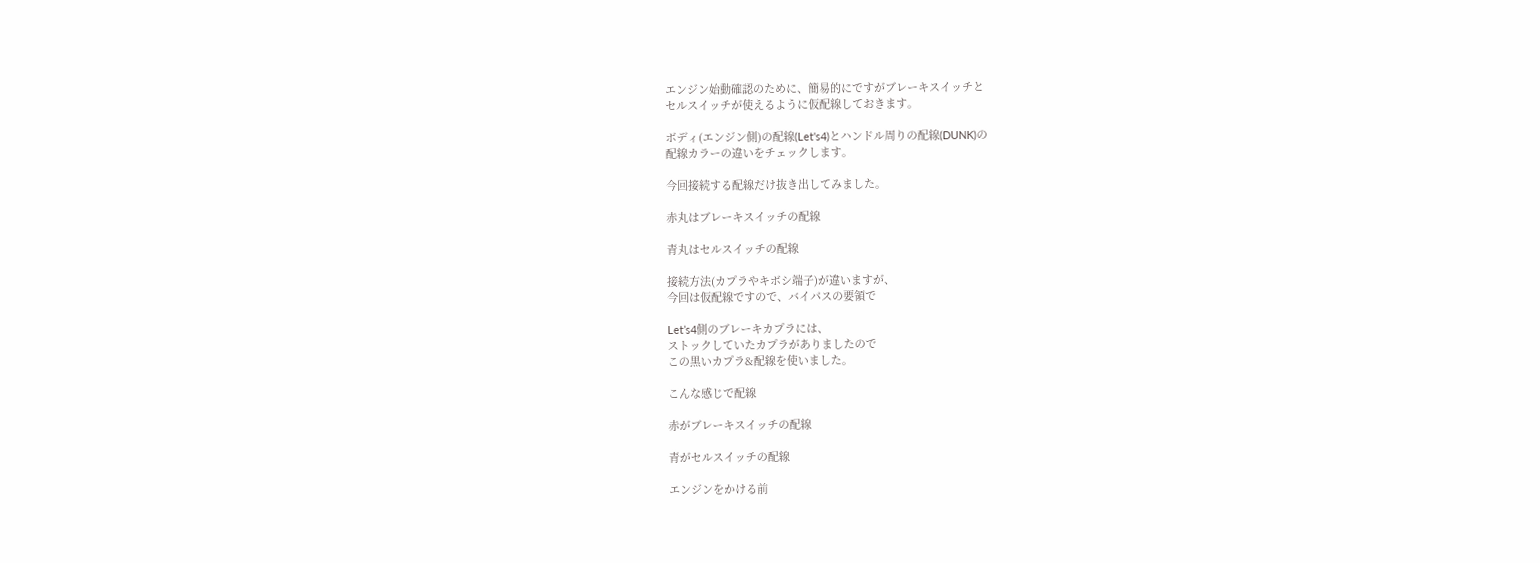エンジン始動確認のために、簡易的にですがブレーキスイッチと
セルスイッチが使えるように仮配線しておきます。

ボディ(エンジン側)の配線(Let's4)とハンドル周りの配線(DUNK)の
配線カラーの違いをチェックします。

今回接続する配線だけ抜き出してみました。

赤丸はブレーキスイッチの配線

青丸はセルスイッチの配線

接続方法(カプラやキボシ端子)が違いますが、
今回は仮配線ですので、バイパスの要領で

Let’s4側のブレーキカプラには、
ストックしていたカプラがありましたので
この黒いカプラ&配線を使いました。

こんな感じで配線

赤がブレーキスイッチの配線

青がセルスイッチの配線

エンジンをかける前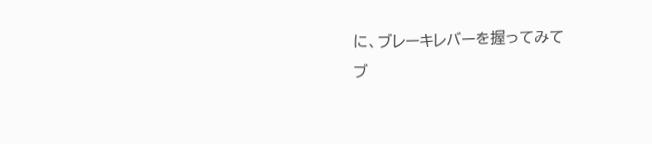に、ブレーキレバーを握ってみて
ブ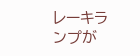レーキランプが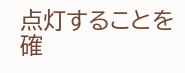点灯することを確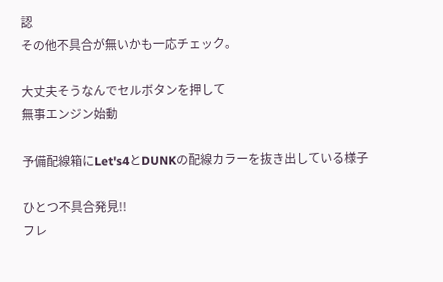認
その他不具合が無いかも一応チェック。

大丈夫そうなんでセルボタンを押して
無事エンジン始動

予備配線箱にLet's4とDUNKの配線カラーを抜き出している様子

ひとつ不具合発見!!
フレ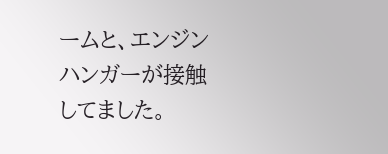ームと、エンジンハンガーが接触してました。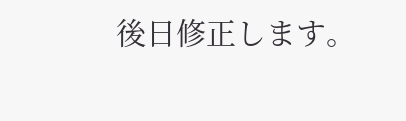後日修正します。